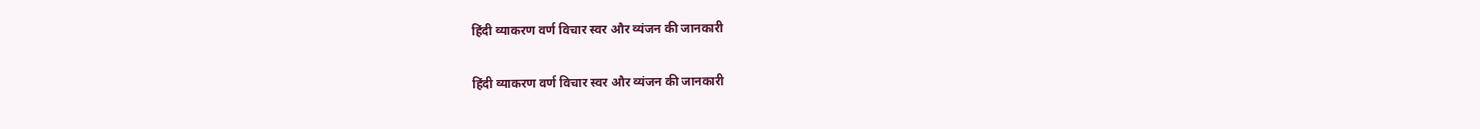हिंदी व्याकरण वर्ण विचार स्वर और व्यंजन की जानकारी

हिंदी व्याकरण वर्ण विचार स्वर और व्यंजन की जानकारी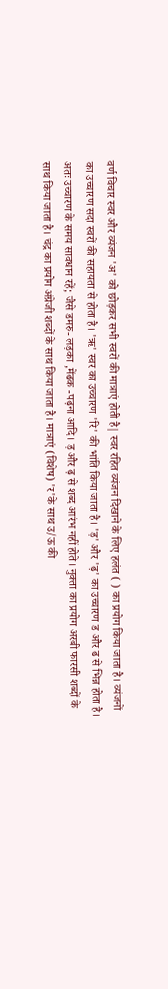वर्ण विचार स्वर और व्यंजन 'अ' को छोड़कर सभी स्वरों की मात्राएं होती है| स्वर रहित व्यंजन दिखाने के लिए हलंत ( ) का प्रयोग किया जाता है। व्यंजनों का उच्चारण सदा स्वरों की सहायता से होता है। 'ऋ' स्वर का उच्चारण 'रि' की भांति किया जाता है। 'ड़' और 'ढ़' का उच्चारण ड और ढ से भिन्न होता है। अतः उच्चारण के समय सावधान रहें; जैसे डमरु- लड़का ,मेंढक -पढ़ना आदि। ड़ और ढ़ से शब्द आरंभ नहीं होते। नुक्ता का प्रयोग अरबी फारसी शब्दों के साथ किया जाता है। चंद्र का प्रयोग अंग्रेजी शब्दों के साथ किया जाता है। मात्राएं (विशेष) 'र'के साथ उ/ऊ की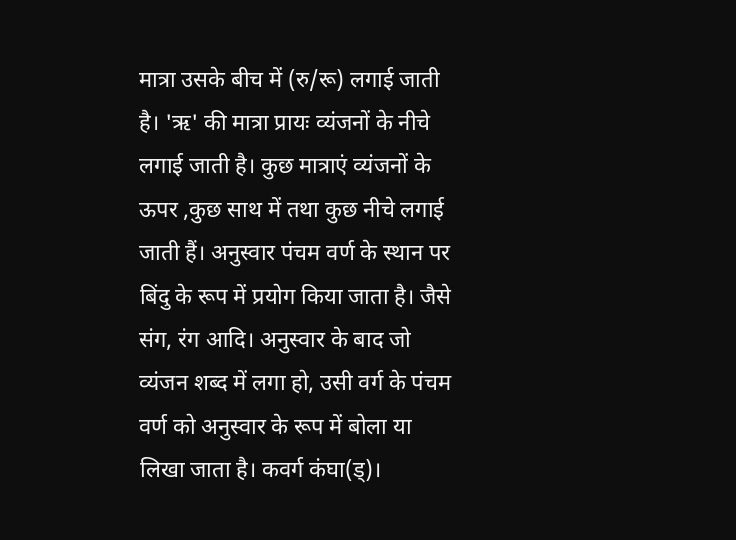मात्रा उसके बीच में (रु/रू) लगाई जाती है। 'ऋ' की मात्रा प्रायः व्यंजनों के नीचे लगाई जाती है। कुछ मात्राएं व्यंजनों के ऊपर ,कुछ साथ में तथा कुछ नीचे लगाई जाती हैं। अनुस्वार पंचम वर्ण के स्थान पर बिंदु के रूप में प्रयोग किया जाता है। जैसे संग, रंग आदि। अनुस्वार के बाद जो व्यंजन शब्द में लगा हो, उसी वर्ग के पंचम वर्ण को अनुस्वार के रूप में बोला या लिखा जाता है। कवर्ग कंघा(ड्)।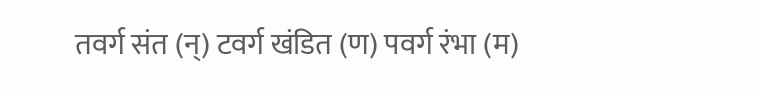तवर्ग संत (न्) टवर्ग खंडित (ण) पवर्ग रंभा (म)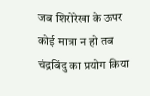जब शिरोरेखा के ऊपर कोई मात्रा न हो तब चंद्रबिंदु का प्रयोग किया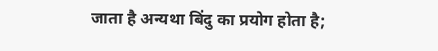जाता है अन्यथा बिंदु का प्रयोग होता है;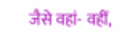जैसे वहां- वहीं,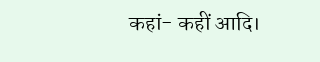कहां- कहीं आदि।